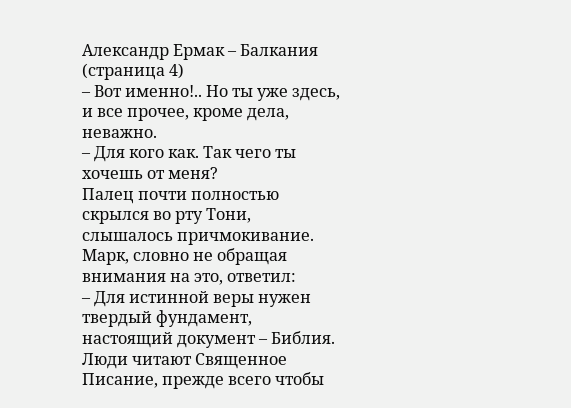Александр Ермак – Балкания (страница 4)
– Вот именно!.. Но ты уже здесь, и все прочее, кроме дела, неважно.
– Для кого как. Так чего ты хочешь от меня?
Палец почти полностью скрылся во рту Тони, слышалось причмокивание. Марк, словно не обращая внимания на это, ответил:
– Для истинной веры нужен твердый фундамент, настоящий документ – Библия. Люди читают Священное Писание, прежде всего чтобы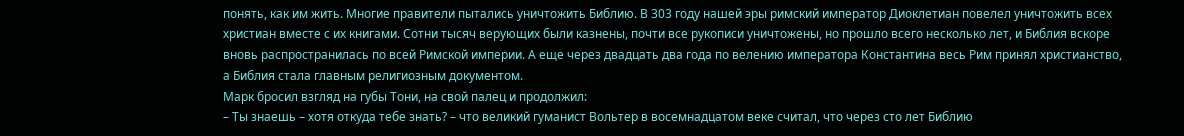понять, как им жить. Многие правители пытались уничтожить Библию. В 303 году нашей эры римский император Диоклетиан повелел уничтожить всех христиан вместе с их книгами. Сотни тысяч верующих были казнены, почти все рукописи уничтожены, но прошло всего несколько лет, и Библия вскоре вновь распространилась по всей Римской империи. А еще через двадцать два года по велению императора Константина весь Рим принял христианство, а Библия стала главным религиозным документом.
Марк бросил взгляд на губы Тони, на свой палец и продолжил:
– Ты знаешь – хотя откуда тебе знать? – что великий гуманист Вольтер в восемнадцатом веке считал, что через сто лет Библию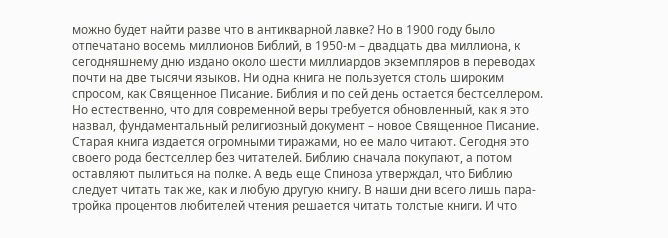можно будет найти разве что в антикварной лавке? Но в 1900 году было отпечатано восемь миллионов Библий, в 1950-м – двадцать два миллиона, к сегодняшнему дню издано около шести миллиардов экземпляров в переводах почти на две тысячи языков. Ни одна книга не пользуется столь широким спросом, как Священное Писание. Библия и по сей день остается бестселлером. Но естественно, что для современной веры требуется обновленный, как я это назвал, фундаментальный религиозный документ – новое Священное Писание. Старая книга издается огромными тиражами, но ее мало читают. Сегодня это своего рода бестселлер без читателей. Библию сначала покупают, а потом оставляют пылиться на полке. А ведь еще Спиноза утверждал, что Библию следует читать так же, как и любую другую книгу. В наши дни всего лишь пара-тройка процентов любителей чтения решается читать толстые книги. И что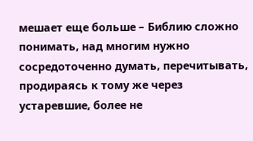мешает еще больше – Библию сложно понимать, над многим нужно сосредоточенно думать, перечитывать, продираясь к тому же через устаревшие, более не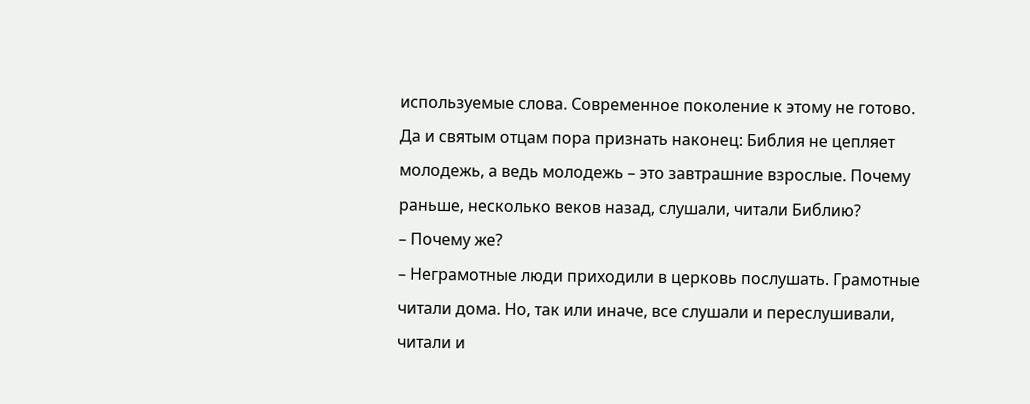используемые слова. Современное поколение к этому не готово. Да и святым отцам пора признать наконец: Библия не цепляет молодежь, а ведь молодежь – это завтрашние взрослые. Почему раньше, несколько веков назад, слушали, читали Библию?
– Почему же?
– Неграмотные люди приходили в церковь послушать. Грамотные читали дома. Но, так или иначе, все слушали и переслушивали, читали и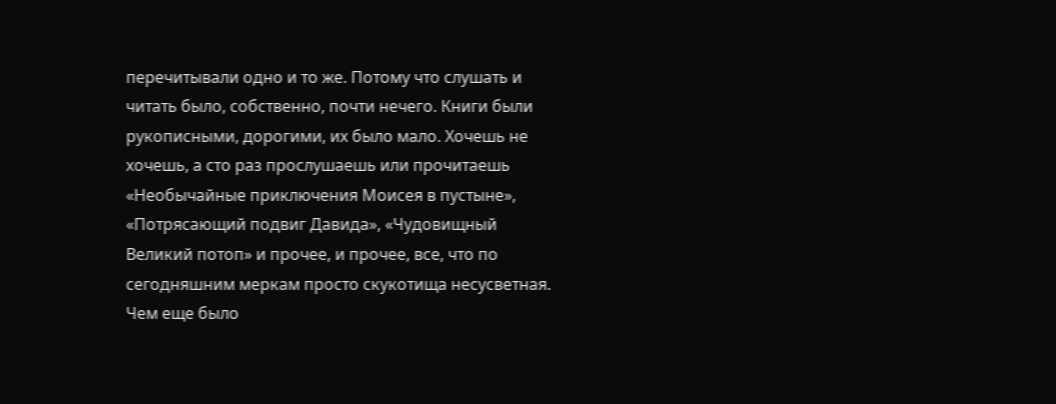перечитывали одно и то же. Потому что слушать и читать было, собственно, почти нечего. Книги были рукописными, дорогими, их было мало. Хочешь не хочешь, а сто раз прослушаешь или прочитаешь «Необычайные приключения Моисея в пустыне», «Потрясающий подвиг Давида», «Чудовищный Великий потоп» и прочее, и прочее, все, что по сегодняшним меркам просто скукотища несусветная. Чем еще было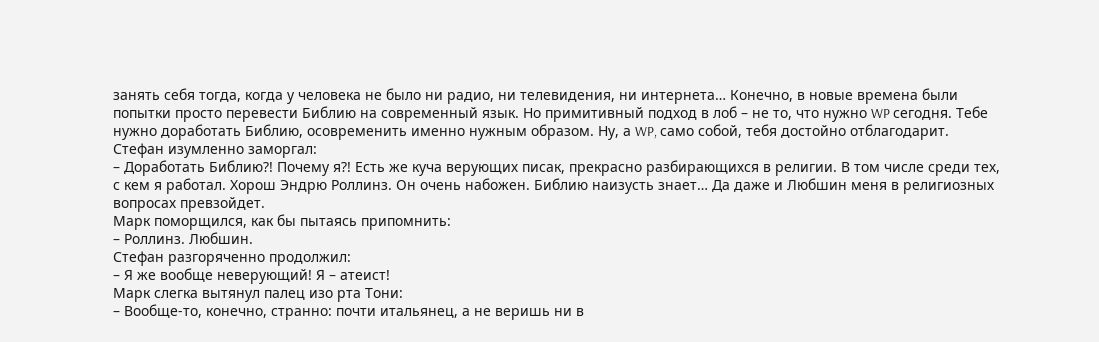занять себя тогда, когда у человека не было ни радио, ни телевидения, ни интернета… Конечно, в новые времена были попытки просто перевести Библию на современный язык. Но примитивный подход в лоб – не то, что нужно WP сегодня. Тебе нужно доработать Библию, осовременить именно нужным образом. Ну, а WP, само собой, тебя достойно отблагодарит.
Стефан изумленно заморгал:
– Доработать Библию?! Почему я?! Есть же куча верующих писак, прекрасно разбирающихся в религии. В том числе среди тех, с кем я работал. Хорош Эндрю Роллинз. Он очень набожен. Библию наизусть знает… Да даже и Любшин меня в религиозных вопросах превзойдет.
Марк поморщился, как бы пытаясь припомнить:
– Роллинз. Любшин.
Стефан разгоряченно продолжил:
– Я же вообще неверующий! Я – атеист!
Марк слегка вытянул палец изо рта Тони:
– Вообще-то, конечно, странно: почти итальянец, а не веришь ни в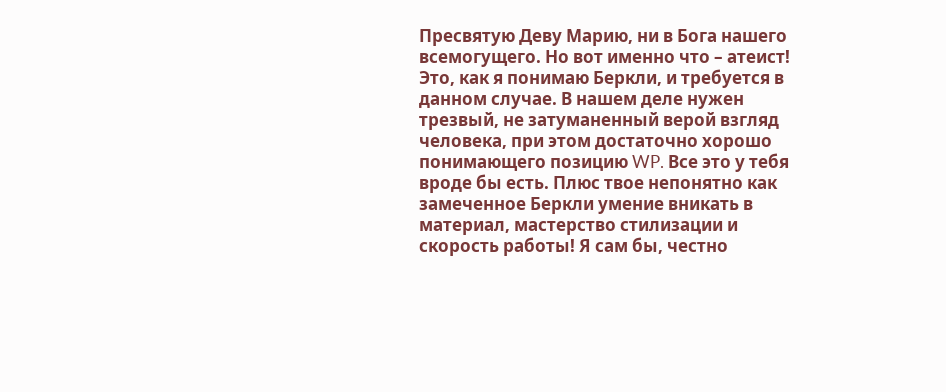Пресвятую Деву Марию, ни в Бога нашего всемогущего. Но вот именно что – атеист! Это, как я понимаю Беркли, и требуется в данном случае. В нашем деле нужен трезвый, не затуманенный верой взгляд человека, при этом достаточно хорошо понимающего позицию WP. Все это у тебя вроде бы есть. Плюс твое непонятно как замеченное Беркли умение вникать в материал, мастерство стилизации и скорость работы! Я сам бы, честно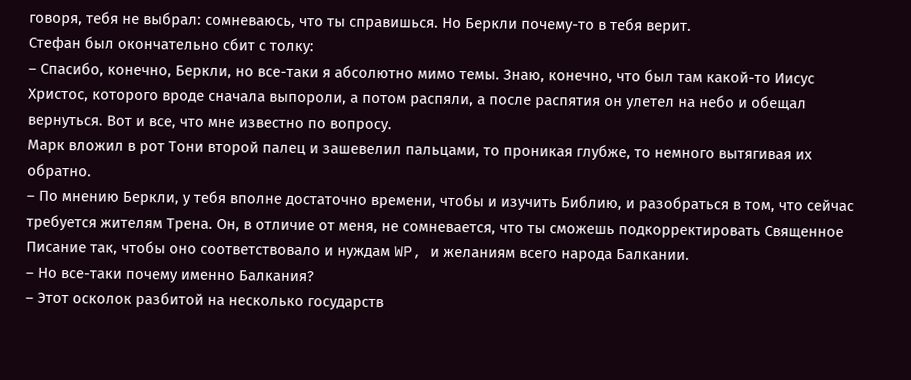говоря, тебя не выбрал: сомневаюсь, что ты справишься. Но Беркли почему-то в тебя верит.
Стефан был окончательно сбит с толку:
– Спасибо, конечно, Беркли, но все-таки я абсолютно мимо темы. Знаю, конечно, что был там какой-то Иисус Христос, которого вроде сначала выпороли, а потом распяли, а после распятия он улетел на небо и обещал вернуться. Вот и все, что мне известно по вопросу.
Марк вложил в рот Тони второй палец и зашевелил пальцами, то проникая глубже, то немного вытягивая их обратно.
– По мнению Беркли, у тебя вполне достаточно времени, чтобы и изучить Библию, и разобраться в том, что сейчас требуется жителям Трена. Он, в отличие от меня, не сомневается, что ты сможешь подкорректировать Священное Писание так, чтобы оно соответствовало и нуждам WP, и желаниям всего народа Балкании.
– Но все-таки почему именно Балкания?
– Этот осколок разбитой на несколько государств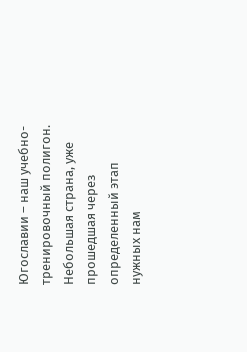Югославии – наш учебно-тренировочный полигон. Небольшая страна, уже прошедшая через определенный этап нужных нам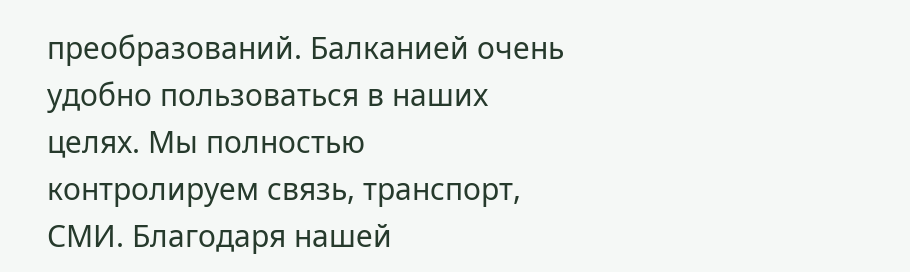преобразований. Балканией очень удобно пользоваться в наших целях. Мы полностью контролируем связь, транспорт, СМИ. Благодаря нашей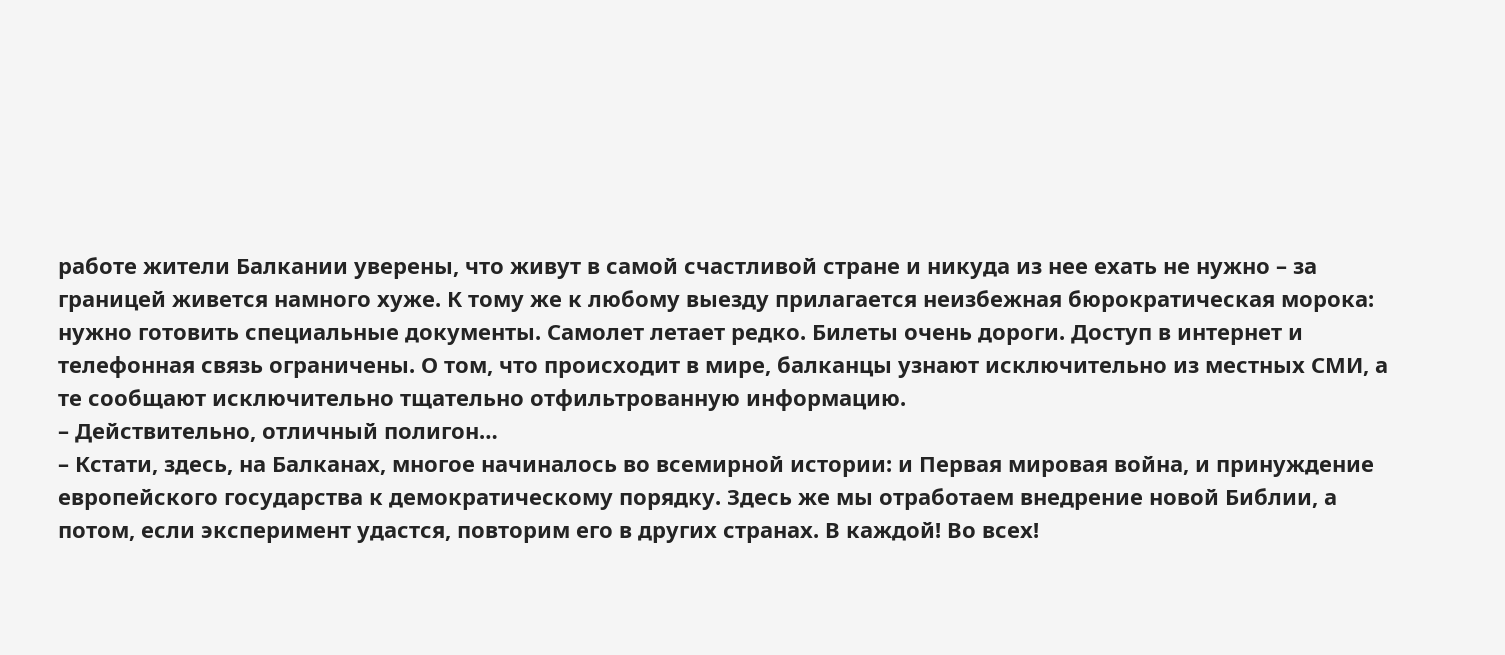работе жители Балкании уверены, что живут в самой счастливой стране и никуда из нее ехать не нужно – за границей живется намного хуже. К тому же к любому выезду прилагается неизбежная бюрократическая морока: нужно готовить специальные документы. Самолет летает редко. Билеты очень дороги. Доступ в интернет и телефонная связь ограничены. О том, что происходит в мире, балканцы узнают исключительно из местных СМИ, а те сообщают исключительно тщательно отфильтрованную информацию.
– Действительно, отличный полигон…
– Кстати, здесь, на Балканах, многое начиналось во всемирной истории: и Первая мировая война, и принуждение европейского государства к демократическому порядку. Здесь же мы отработаем внедрение новой Библии, а потом, если эксперимент удастся, повторим его в других странах. В каждой! Во всех!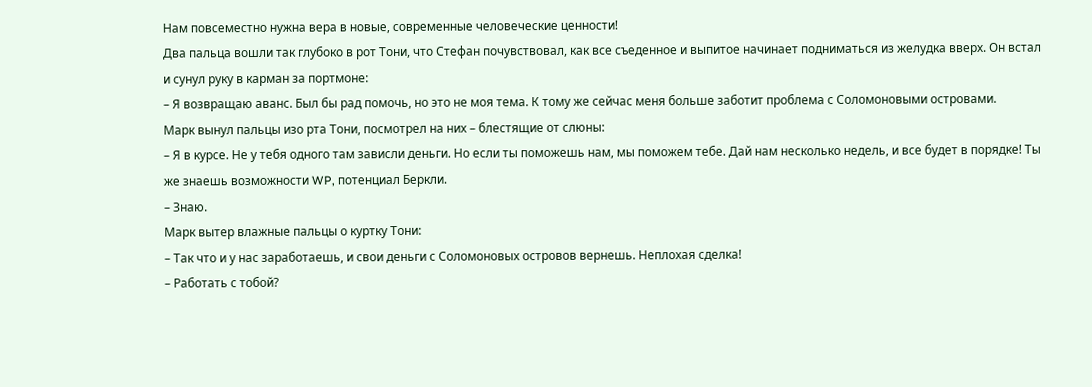Нам повсеместно нужна вера в новые, современные человеческие ценности!
Два пальца вошли так глубоко в рот Тони, что Стефан почувствовал, как все съеденное и выпитое начинает подниматься из желудка вверх. Он встал и сунул руку в карман за портмоне:
– Я возвращаю аванс. Был бы рад помочь, но это не моя тема. К тому же сейчас меня больше заботит проблема с Соломоновыми островами.
Марк вынул пальцы изо рта Тони, посмотрел на них – блестящие от слюны:
– Я в курсе. Не у тебя одного там зависли деньги. Но если ты поможешь нам, мы поможем тебе. Дай нам несколько недель, и все будет в порядке! Ты же знаешь возможности WP, потенциал Беркли.
– Знаю.
Марк вытер влажные пальцы о куртку Тони:
– Так что и у нас заработаешь, и свои деньги с Соломоновых островов вернешь. Неплохая сделка!
– Работать с тобой?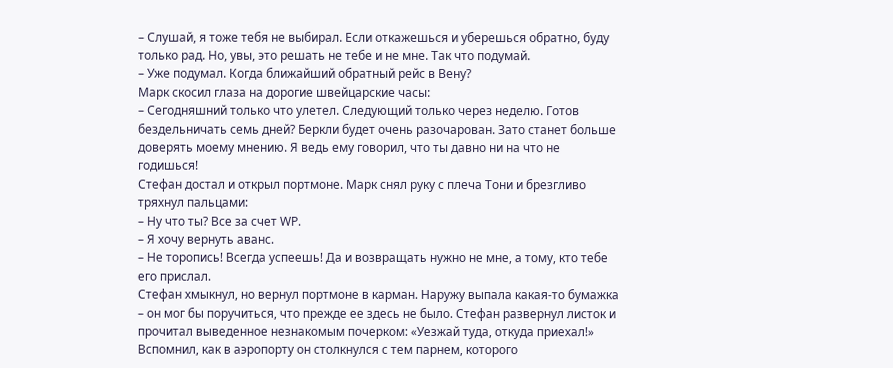– Слушай, я тоже тебя не выбирал. Если откажешься и уберешься обратно, буду только рад. Но, увы, это решать не тебе и не мне. Так что подумай.
– Уже подумал. Когда ближайший обратный рейс в Вену?
Марк скосил глаза на дорогие швейцарские часы:
– Сегодняшний только что улетел. Следующий только через неделю. Готов бездельничать семь дней? Беркли будет очень разочарован. Зато станет больше доверять моему мнению. Я ведь ему говорил, что ты давно ни на что не годишься!
Стефан достал и открыл портмоне. Марк снял руку с плеча Тони и брезгливо тряхнул пальцами:
– Ну что ты? Все за счет WP.
– Я хочу вернуть аванс.
– Не торопись! Всегда успеешь! Да и возвращать нужно не мне, а тому, кто тебе его прислал.
Стефан хмыкнул, но вернул портмоне в карман. Наружу выпала какая-то бумажка – он мог бы поручиться, что прежде ее здесь не было. Стефан развернул листок и прочитал выведенное незнакомым почерком: «Уезжай туда, откуда приехал!» Вспомнил, как в аэропорту он столкнулся с тем парнем, которого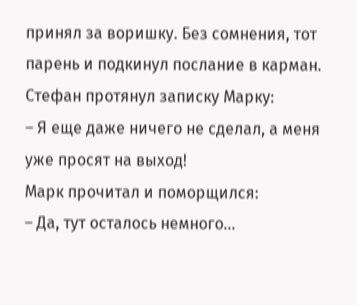принял за воришку. Без сомнения, тот парень и подкинул послание в карман.
Стефан протянул записку Марку:
– Я еще даже ничего не сделал, а меня уже просят на выход!
Марк прочитал и поморщился:
– Да, тут осталось немного…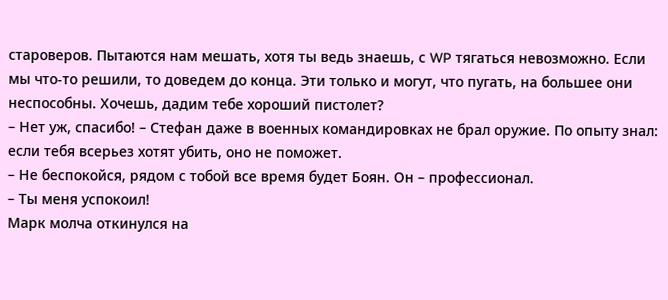староверов. Пытаются нам мешать, хотя ты ведь знаешь, с WP тягаться невозможно. Если мы что-то решили, то доведем до конца. Эти только и могут, что пугать, на большее они неспособны. Хочешь, дадим тебе хороший пистолет?
– Нет уж, спасибо! – Стефан даже в военных командировках не брал оружие. По опыту знал: если тебя всерьез хотят убить, оно не поможет.
– Не беспокойся, рядом с тобой все время будет Боян. Он – профессионал.
– Ты меня успокоил!
Марк молча откинулся на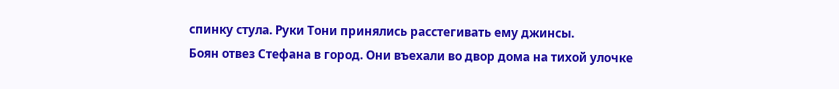спинку стула. Руки Тони принялись расстегивать ему джинсы.
Боян отвез Стефана в город. Они въехали во двор дома на тихой улочке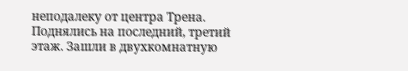неподалеку от центра Трена. Поднялись на последний, третий этаж. Зашли в двухкомнатную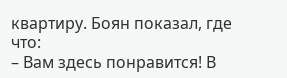квартиру. Боян показал, где что:
– Вам здесь понравится! В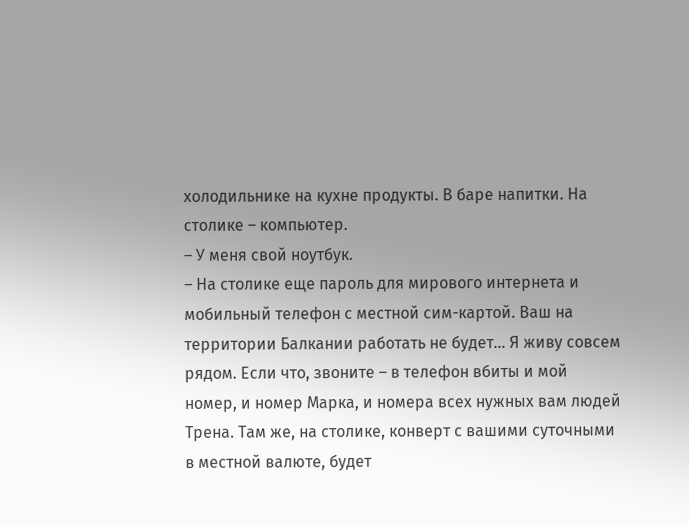холодильнике на кухне продукты. В баре напитки. На столике – компьютер.
– У меня свой ноутбук.
– На столике еще пароль для мирового интернета и мобильный телефон с местной сим-картой. Ваш на территории Балкании работать не будет… Я живу совсем рядом. Если что, звоните – в телефон вбиты и мой номер, и номер Марка, и номера всех нужных вам людей Трена. Там же, на столике, конверт с вашими суточными в местной валюте, будет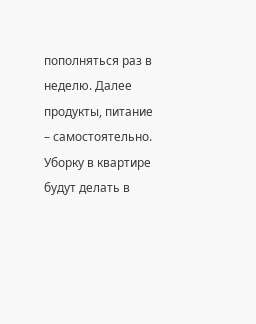пополняться раз в неделю. Далее продукты, питание – самостоятельно. Уборку в квартире будут делать в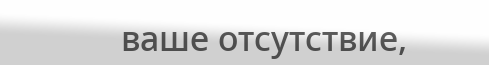ваше отсутствие,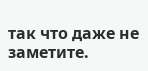так что даже не заметите.